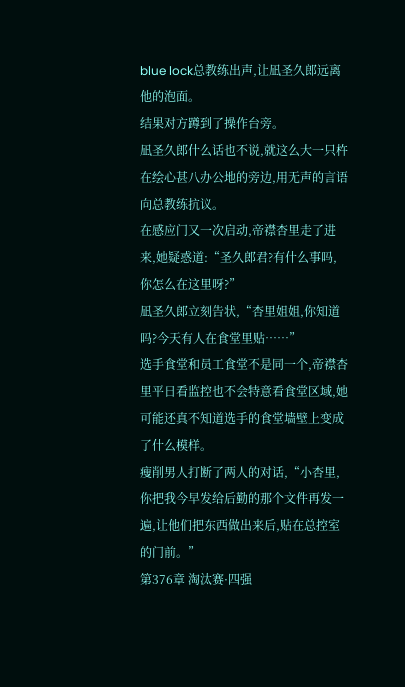blue lock总教练出声,让凪圣久郎远离他的泡面。
结果对方蹲到了操作台旁。
凪圣久郎什么话也不说,就这么大一只杵在绘心甚八办公地的旁边,用无声的言语向总教练抗议。
在感应门又一次启动,帝襟杏里走了进来,她疑惑道:“圣久郎君?有什么事吗,你怎么在这里呀?”
凪圣久郎立刻告状,“杏里姐姐,你知道吗?今天有人在食堂里贴……”
选手食堂和员工食堂不是同一个,帝襟杏里平日看监控也不会特意看食堂区域,她可能还真不知道选手的食堂墙壁上变成了什么模样。
瘦削男人打断了两人的对话,“小杏里,你把我今早发给后勤的那个文件再发一遍,让他们把东西做出来后,贴在总控室的门前。”
第376章 淘汰赛·四强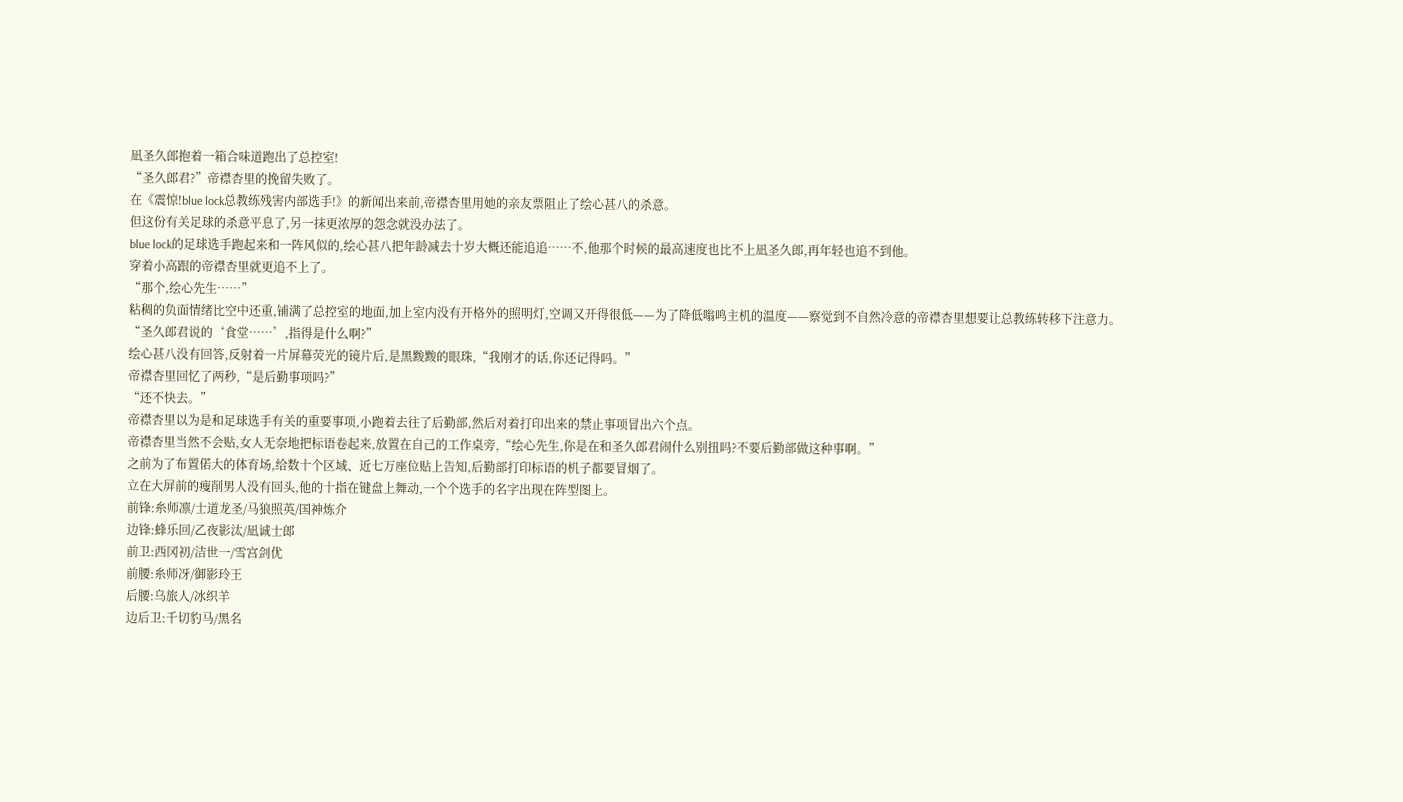凪圣久郎抱着一箱合味道跑出了总控室!
“圣久郎君?”帝襟杏里的挽留失败了。
在《震惊!blue lock总教练残害内部选手!》的新闻出来前,帝襟杏里用她的亲友票阻止了绘心甚八的杀意。
但这份有关足球的杀意平息了,另一抹更浓厚的怨念就没办法了。
blue lock的足球选手跑起来和一阵风似的,绘心甚八把年龄减去十岁大概还能追追……不,他那个时候的最高速度也比不上凪圣久郎,再年轻也追不到他。
穿着小高跟的帝襟杏里就更追不上了。
“那个,绘心先生……”
粘稠的负面情绪比空中还重,铺满了总控室的地面,加上室内没有开格外的照明灯,空调又开得很低——为了降低嗡鸣主机的温度——察觉到不自然冷意的帝襟杏里想要让总教练转移下注意力。
“圣久郎君说的‘食堂……’,指得是什么啊?”
绘心甚八没有回答,反射着一片屏幕荧光的镜片后,是黑黢黢的眼珠,“我刚才的话,你还记得吗。”
帝襟杏里回忆了两秒,“是后勤事项吗?”
“还不快去。”
帝襟杏里以为是和足球选手有关的重要事项,小跑着去往了后勤部,然后对着打印出来的禁止事项冒出六个点。
帝襟杏里当然不会贴,女人无奈地把标语卷起来,放置在自己的工作桌旁,“绘心先生,你是在和圣久郎君闹什么别扭吗?不要后勤部做这种事啊。”
之前为了布置偌大的体育场,给数十个区域、近七万座位贴上告知,后勤部打印标语的机子都要冒烟了。
立在大屏前的瘦削男人没有回头,他的十指在键盘上舞动,一个个选手的名字出现在阵型图上。
前锋:糸师凛/士道龙圣/马狼照英/国神炼介
边锋:蜂乐回/乙夜影汰/凪诚士郎
前卫:西冈初/洁世一/雪宫剑优
前腰:糸师冴/御影玲王
后腰:乌旅人/冰织羊
边后卫:千切豹马/黑名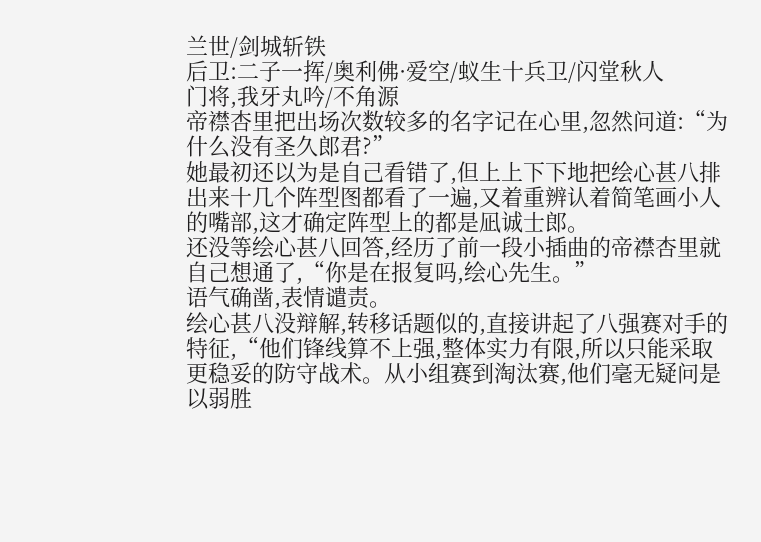兰世/剑城斩铁
后卫:二子一挥/奥利佛·爱空/蚁生十兵卫/闪堂秋人
门将,我牙丸吟/不角源
帝襟杏里把出场次数较多的名字记在心里,忽然问道:“为什么没有圣久郎君?”
她最初还以为是自己看错了,但上上下下地把绘心甚八排出来十几个阵型图都看了一遍,又着重辨认着简笔画小人的嘴部,这才确定阵型上的都是凪诚士郎。
还没等绘心甚八回答,经历了前一段小插曲的帝襟杏里就自己想通了,“你是在报复吗,绘心先生。”
语气确凿,表情谴责。
绘心甚八没辩解,转移话题似的,直接讲起了八强赛对手的特征,“他们锋线算不上强,整体实力有限,所以只能采取更稳妥的防守战术。从小组赛到淘汰赛,他们毫无疑问是以弱胜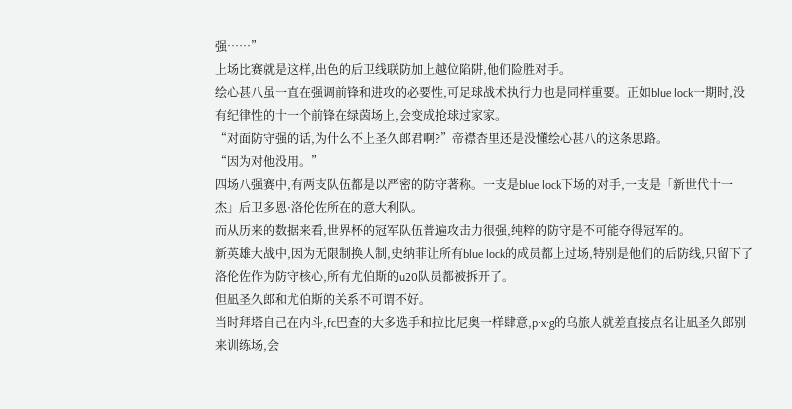强……”
上场比赛就是这样,出色的后卫线联防加上越位陷阱,他们险胜对手。
绘心甚八虽一直在强调前锋和进攻的必要性,可足球战术执行力也是同样重要。正如blue lock一期时,没有纪律性的十一个前锋在绿茵场上,会变成抢球过家家。
“对面防守强的话,为什么不上圣久郎君啊?”帝襟杏里还是没懂绘心甚八的这条思路。
“因为对他没用。”
四场八强赛中,有两支队伍都是以严密的防守著称。一支是blue lock下场的对手,一支是「新世代十一杰」后卫多恩·洛伦佐所在的意大利队。
而从历来的数据来看,世界杯的冠军队伍普遍攻击力很强,纯粹的防守是不可能夺得冠军的。
新英雄大战中,因为无限制换人制,史纳菲让所有blue lock的成员都上过场,特别是他们的后防线,只留下了洛伦佐作为防守核心,所有尤伯斯的u20队员都被拆开了。
但凪圣久郎和尤伯斯的关系不可谓不好。
当时拜塔自己在内斗,fc巴查的大多选手和拉比尼奥一样肆意,p·x·g的乌旅人就差直接点名让凪圣久郎别来训练场,会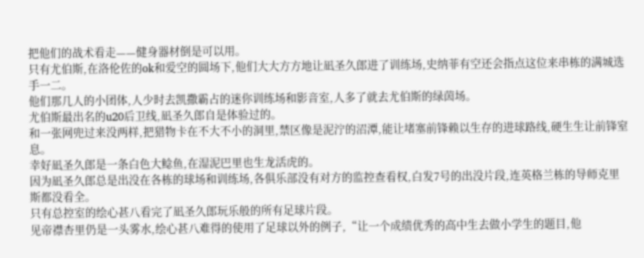把他们的战术看走——健身器材倒是可以用。
只有尤伯斯,在洛伦佐的ok和爱空的圆场下,他们大大方方地让凪圣久郎进了训练场,史纳菲有空还会指点这位来串栋的满城选手一二。
他们那几人的小团体,人少时去凯撒霸占的迷你训练场和影音室,人多了就去尤伯斯的绿茵场。
尤伯斯最出名的u20后卫线,凪圣久郎自是体验过的。
和一张网兜过来没两样,把猎物卡在不大不小的洞里,禁区像是泥泞的沼潭,能让堵塞前锋赖以生存的进球路线,硬生生让前锋窒息。
幸好凪圣久郎是一条白色大鲶鱼,在湿泥巴里也生龙活虎的。
因为凪圣久郎总是出没在各栋的球场和训练场,各俱乐部没有对方的监控查看权,白发7号的出没片段,连英格兰栋的导师克里斯都没看全。
只有总控室的绘心甚八看完了凪圣久郎玩乐般的所有足球片段。
见帝襟杏里仍是一头雾水,绘心甚八难得的使用了足球以外的例子,“让一个成绩优秀的高中生去做小学生的题目,他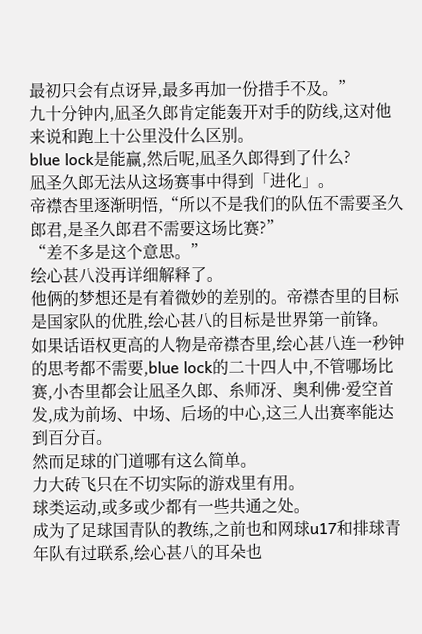最初只会有点讶异,最多再加一份措手不及。”
九十分钟内,凪圣久郎肯定能轰开对手的防线,这对他来说和跑上十公里没什么区别。
blue lock是能赢,然后呢,凪圣久郎得到了什么?
凪圣久郎无法从这场赛事中得到「进化」。
帝襟杏里逐渐明悟,“所以不是我们的队伍不需要圣久郎君,是圣久郎君不需要这场比赛?”
“差不多是这个意思。”
绘心甚八没再详细解释了。
他俩的梦想还是有着微妙的差别的。帝襟杏里的目标是国家队的优胜,绘心甚八的目标是世界第一前锋。
如果话语权更高的人物是帝襟杏里,绘心甚八连一秒钟的思考都不需要,blue lock的二十四人中,不管哪场比赛,小杏里都会让凪圣久郎、糸师冴、奥利佛·爱空首发,成为前场、中场、后场的中心,这三人出赛率能达到百分百。
然而足球的门道哪有这么简单。
力大砖飞只在不切实际的游戏里有用。
球类运动,或多或少都有一些共通之处。
成为了足球国青队的教练,之前也和网球u17和排球青年队有过联系,绘心甚八的耳朵也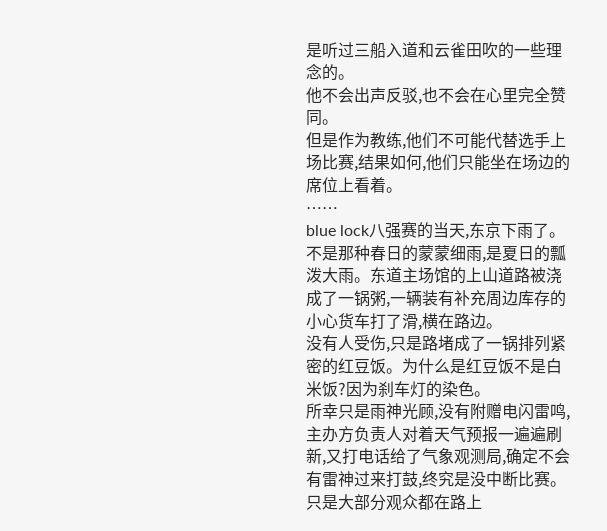是听过三船入道和云雀田吹的一些理念的。
他不会出声反驳,也不会在心里完全赞同。
但是作为教练,他们不可能代替选手上场比赛,结果如何,他们只能坐在场边的席位上看着。
……
blue lock八强赛的当天,东京下雨了。
不是那种春日的蒙蒙细雨,是夏日的瓢泼大雨。东道主场馆的上山道路被浇成了一锅粥,一辆装有补充周边库存的小心货车打了滑,横在路边。
没有人受伤,只是路堵成了一锅排列紧密的红豆饭。为什么是红豆饭不是白米饭?因为刹车灯的染色。
所幸只是雨神光顾,没有附赠电闪雷鸣,主办方负责人对着天气预报一遍遍刷新,又打电话给了气象观测局,确定不会有雷神过来打鼓,终究是没中断比赛。
只是大部分观众都在路上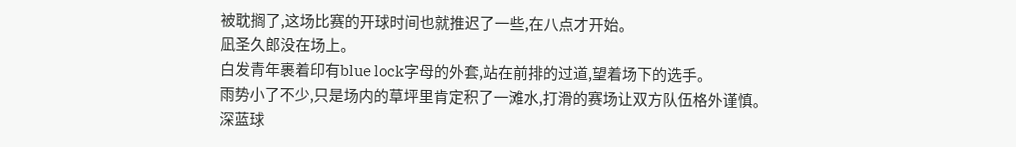被耽搁了,这场比赛的开球时间也就推迟了一些,在八点才开始。
凪圣久郎没在场上。
白发青年裹着印有blue lock字母的外套,站在前排的过道,望着场下的选手。
雨势小了不少,只是场内的草坪里肯定积了一滩水,打滑的赛场让双方队伍格外谨慎。
深蓝球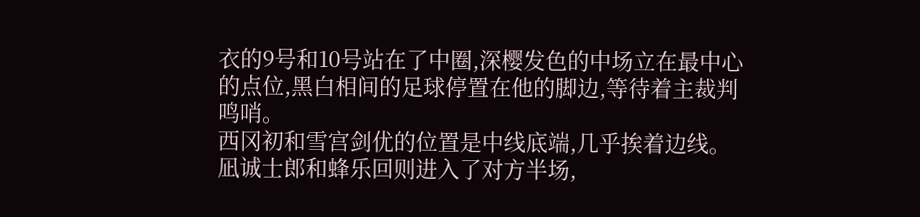衣的9号和10号站在了中圈,深樱发色的中场立在最中心的点位,黑白相间的足球停置在他的脚边,等待着主裁判鸣哨。
西冈初和雪宫剑优的位置是中线底端,几乎挨着边线。
凪诚士郎和蜂乐回则进入了对方半场,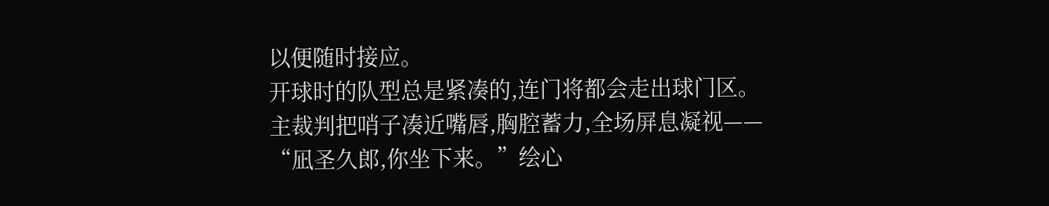以便随时接应。
开球时的队型总是紧凑的,连门将都会走出球门区。
主裁判把哨子凑近嘴唇,胸腔蓄力,全场屏息凝视——
“凪圣久郎,你坐下来。”绘心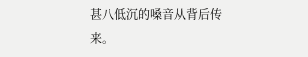甚八低沉的嗓音从背后传来。